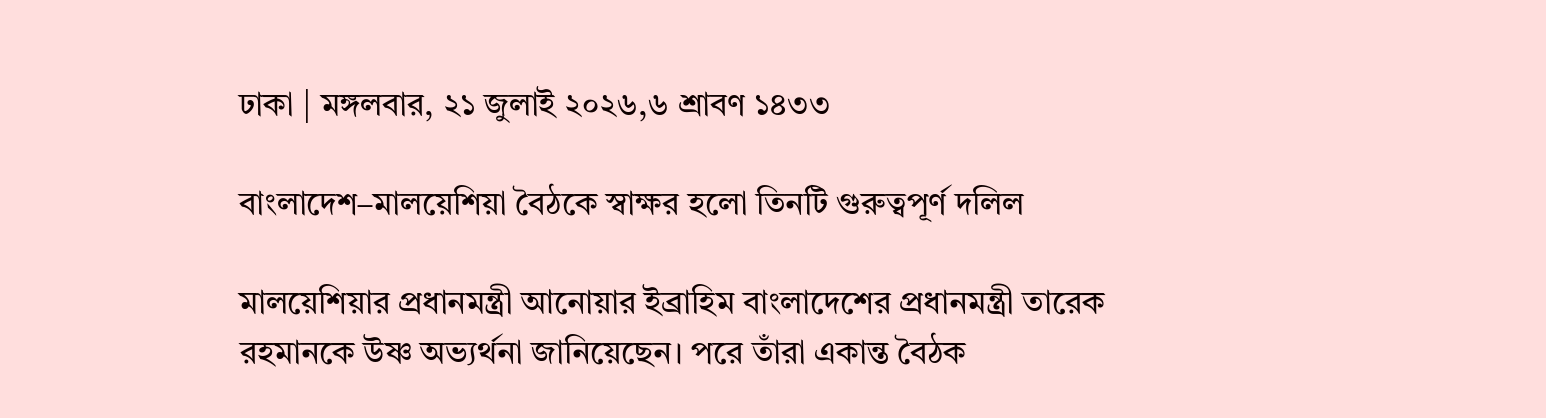ঢাকা | মঙ্গলবার, ২১ জুলাই ২০২৬,৬ শ্রাবণ ১৪৩৩

বাংলাদেশ–মালয়েশিয়া বৈঠকে স্বাক্ষর হলো তিনটি গুরুত্বপূর্ণ দলিল

মালয়েশিয়ার প্রধানমন্ত্রী আনোয়ার ইব্রাহিম বাংলাদেশের প্রধানমন্ত্রী তারেক রহমানকে উষ্ণ অভ্যর্থনা জানিয়েছেন। পরে তাঁরা একান্ত বৈঠক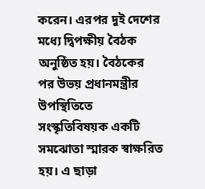করেন। এরপর দুই দেশের মধ্যে দ্বিপক্ষীয় বৈঠক অনুষ্ঠিত হয়। বৈঠকের পর উভয় প্রধানমন্ত্রীর উপস্থিতিতে সংস্কৃতিবিষয়ক একটি সমঝোতা স্মারক স্বাক্ষরিত হয়। এ ছাড়া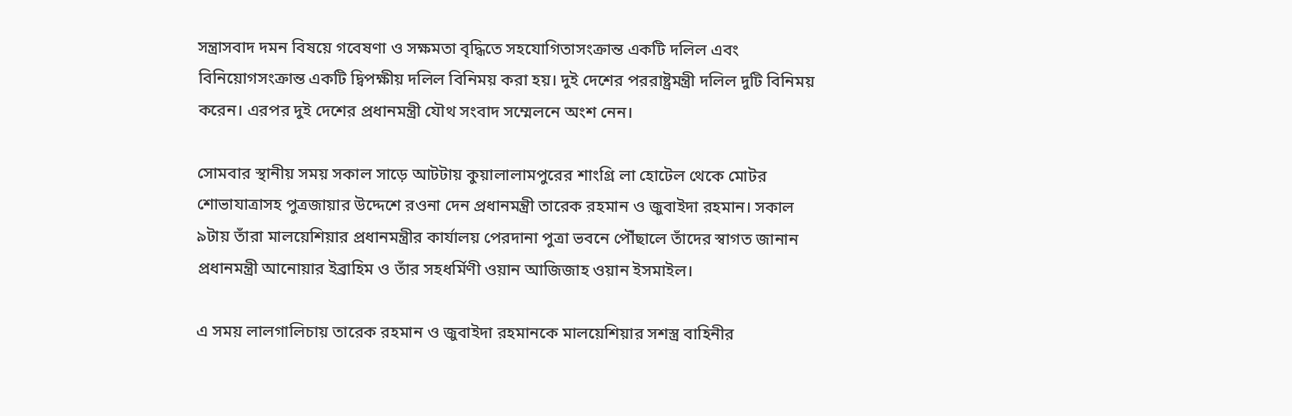সন্ত্রাসবাদ দমন বিষয়ে গবেষণা ও সক্ষমতা বৃদ্ধিতে সহযোগিতাসংক্রান্ত একটি দলিল এবং বিনিয়োগসংক্রান্ত একটি দ্বিপক্ষীয় দলিল বিনিময় করা হয়। দুই দেশের পররাষ্ট্রমন্ত্রী দলিল দুটি বিনিময় করেন। এরপর দুই দেশের প্রধানমন্ত্রী যৌথ সংবাদ সম্মেলনে অংশ নেন।

সোমবার স্থানীয় সময় সকাল সাড়ে আটটায় কুয়ালালামপুরের শাংগ্রি লা হোটেল থেকে মোটর শোভাযাত্রাসহ পুত্রজায়ার উদ্দেশে রওনা দেন প্রধানমন্ত্রী তারেক রহমান ও জুবাইদা রহমান। সকাল ৯টায় তাঁরা মালয়েশিয়ার প্রধানমন্ত্রীর কার্যালয় পেরদানা পুত্রা ভবনে পৌঁছালে তাঁদের স্বাগত জানান প্রধানমন্ত্রী আনোয়ার ইব্রাহিম ও তাঁর সহধর্মিণী ওয়ান আজিজাহ ওয়ান ইসমাইল।

এ সময় লালগালিচায় তারেক রহমান ও জুবাইদা রহমানকে মালয়েশিয়ার সশস্ত্র বাহিনীর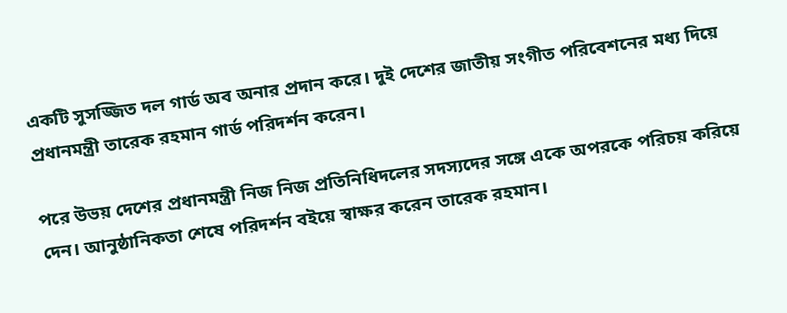একটি সুসজ্জিত দল গার্ড অব অনার প্রদান করে। দুই দেশের জাতীয় সংগীত পরিবেশনের মধ্য দিয়ে প্রধানমন্ত্রী তারেক রহমান গার্ড পরিদর্শন করেন।

পরে উভয় দেশের প্রধানমন্ত্রী নিজ নিজ প্রতিনিধিদলের সদস্যদের সঙ্গে একে অপরকে পরিচয় করিয়ে দেন। আনুষ্ঠানিকতা শেষে পরিদর্শন বইয়ে স্বাক্ষর করেন তারেক রহমান।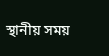স্থানীয় সময়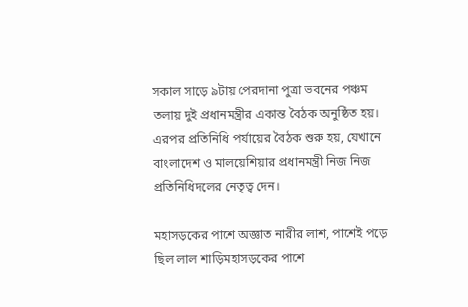সকাল সাড়ে ৯টায় পেরদানা পুত্রা ভবনের পঞ্চম তলায় দুই প্রধানমন্ত্রীর একান্ত বৈঠক অনুষ্ঠিত হয়। এরপর প্রতিনিধি পর্যায়ের বৈঠক শুরু হয়, যেখানে বাংলাদেশ ও মালয়েশিয়ার প্রধানমন্ত্রী নিজ নিজ প্রতিনিধিদলের নেতৃত্ব দেন।

মহাসড়কের পাশে অজ্ঞাত নারীর লাশ, পাশেই পড়ে ছিল লাল শাড়িমহাসড়কের পাশে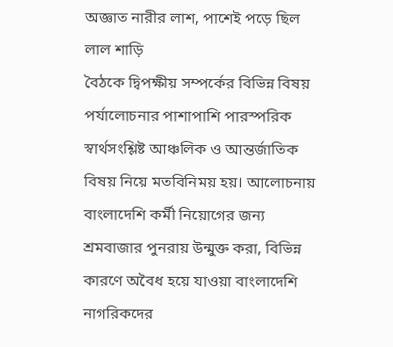অজ্ঞাত নারীর লাশ, পাশেই পড়ে ছিল লাল শাড়ি
বৈঠকে দ্বিপক্ষীয় সম্পর্কের বিভিন্ন বিষয় পর্যালোচনার পাশাপাশি পারস্পরিক স্বার্থসংশ্লিষ্ট আঞ্চলিক ও আন্তর্জাতিক বিষয় নিয়ে মতবিনিময় হয়। আলোচনায় বাংলাদেশি কর্মী নিয়োগের জন্য শ্রমবাজার পুনরায় উন্মুক্ত করা, বিভিন্ন কারণে অবৈধ হয়ে যাওয়া বাংলাদেশি নাগরিকদের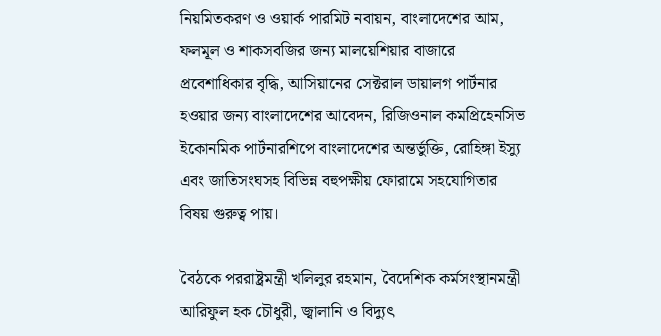নিয়মিতকরণ ও ওয়ার্ক পারমিট নবায়ন, বাংলাদেশের আম, ফলমূল ও শাকসবজির জন্য মালয়েশিয়ার বাজারে প্রবেশাধিকার বৃদ্ধি, আসিয়ানের সেক্টরাল ডায়ালগ পার্টনার হওয়ার জন্য বাংলাদেশের আবেদন, রিজিওনাল কমপ্রিহেনসিভ ইকোনমিক পার্টনারশিপে বাংলাদেশের অন্তর্ভুক্তি, রোহিঙ্গা ইস্যু এবং জাতিসংঘসহ বিভিন্ন বহুপক্ষীয় ফোরামে সহযোগিতার বিষয় গুরুত্ব পায়।

বৈঠকে পররাষ্ট্রমন্ত্রী খলিলুর রহমান, বৈদেশিক কর্মসংস্থানমন্ত্রী আরিফুল হক চৌধুরী, জ্বালানি ও বিদ্যুৎ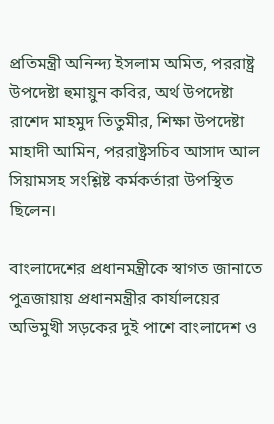প্রতিমন্ত্রী অনিন্দ্য ইসলাম অমিত, পররাষ্ট্র উপদেষ্টা হুমায়ুন কবির, অর্থ উপদেষ্টা রাশেদ মাহমুদ তিতুমীর, শিক্ষা উপদেষ্টা মাহাদী আমিন, পররাষ্ট্রসচিব আসাদ আল সিয়ামসহ সংশ্লিষ্ট কর্মকর্তারা উপস্থিত ছিলেন।

বাংলাদেশের প্রধানমন্ত্রীকে স্বাগত জানাতে পুত্রজায়ায় প্রধানমন্ত্রীর কার্যালয়ের অভিমুখী সড়কের দুই পাশে বাংলাদেশ ও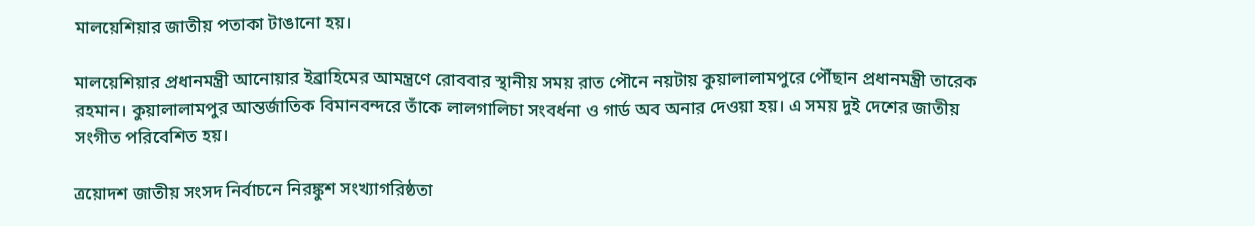মালয়েশিয়ার জাতীয় পতাকা টাঙানো হয়।

মালয়েশিয়ার প্রধানমন্ত্রী আনোয়ার ইব্রাহিমের আমন্ত্রণে রোববার স্থানীয় সময় রাত পৌনে নয়টায় কুয়ালালামপুরে পৌঁছান প্রধানমন্ত্রী তারেক রহমান। কুয়ালালামপুর আন্তর্জাতিক বিমানবন্দরে তাঁকে লালগালিচা সংবর্ধনা ও গার্ড অব অনার দেওয়া হয়। এ সময় দুই দেশের জাতীয় সংগীত পরিবেশিত হয়।

ত্রয়োদশ জাতীয় সংসদ নির্বাচনে নিরঙ্কুশ সংখ্যাগরিষ্ঠতা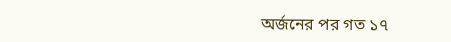অর্জনের পর গত ১৭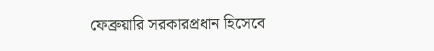ফেব্রুয়ারি সরকারপ্রধান হিসেবে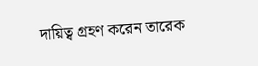দায়িত্ব গ্রহণ করেন তারেক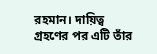রহমান। দায়িত্ব গ্রহণের পর এটি তাঁর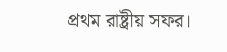প্রথম রাষ্ট্রীয় সফর।